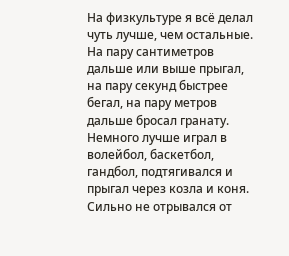На физкультуре я всё делал чуть лучше, чем остальные. На пару сантиметров дальше или выше прыгал, на пару секунд быстрее бегал, на пару метров дальше бросал гранату. Немного лучше играл в волейбол, баскетбол, гандбол, подтягивался и прыгал через козла и коня. Сильно не отрывался от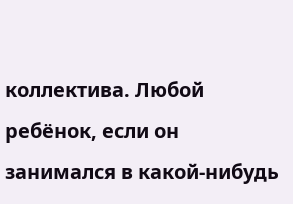коллектива. Любой ребёнок, если он занимался в какой-нибудь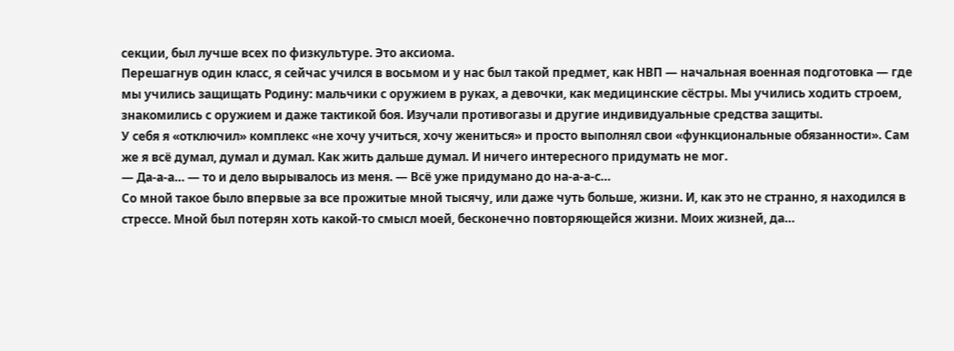секции, был лучше всех по физкультуре. Это аксиома.
Перешагнув один класс, я сейчас учился в восьмом и у нас был такой предмет, как НВП — начальная военная подготовка — где мы учились защищать Родину: мальчики с оружием в руках, а девочки, как медицинские сёстры. Мы учились ходить строем, знакомились с оружием и даже тактикой боя. Изучали противогазы и другие индивидуальные средства защиты.
У себя я «отключил» комплекс «не хочу учиться, хочу жениться» и просто выполнял свои «функциональные обязанности». Сам же я всё думал, думал и думал. Как жить дальше думал. И ничего интересного придумать не мог.
— Да-а-а… — то и дело вырывалось из меня. — Всё уже придумано до на-а-а-с…
Со мной такое было впервые за все прожитые мной тысячу, или даже чуть больше, жизни. И, как это не странно, я находился в стрессе. Мной был потерян хоть какой-то смысл моей, бесконечно повторяющейся жизни. Моих жизней, да…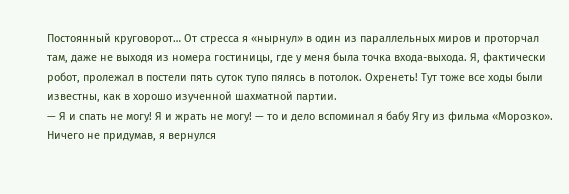Постоянный круговорот… От стресса я «нырнул» в один из параллельных миров и проторчал там, даже не выходя из номера гостиницы, где у меня была точка входа-выхода. Я, фактически робот, пролежал в постели пять суток тупо пялясь в потолок. Охренеть! Тут тоже все ходы были известны, как в хорошо изученной шахматной партии.
— Я и спать не могу! Я и жрать не могу! — то и дело вспоминал я бабу Ягу из фильма «Морозко».
Ничего не придумав, я вернулся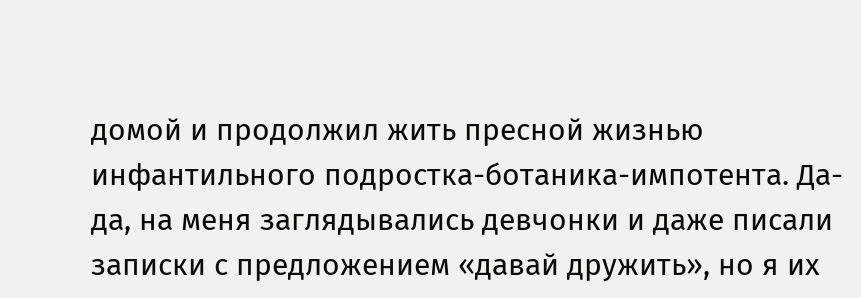домой и продолжил жить пресной жизнью инфантильного подростка-ботаника-импотента. Да-да, на меня заглядывались девчонки и даже писали записки с предложением «давай дружить», но я их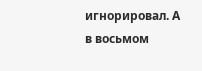игнорировал. А в восьмом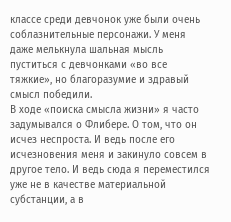классе среди девчонок уже были очень соблазнительные персонажи. У меня даже мелькнула шальная мысль пуститься с девчонками «во все тяжкие», но благоразумие и здравый смысл победили.
В ходе «поиска смысла жизни» я часто задумывался о Флибере. О том, что он исчез неспроста. И ведь после его исчезновения меня и закинуло совсем в другое тело. И ведь сюда я переместился уже не в качестве материальной субстанции, а в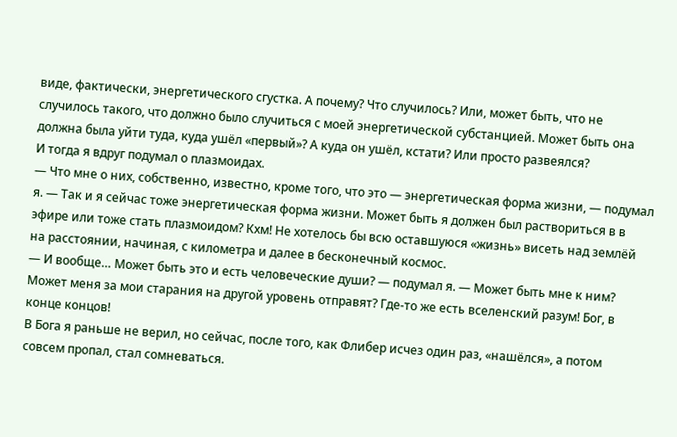виде, фактически, энергетического сгустка. А почему? Что случилось? Или, может быть, что не случилось такого, что должно было случиться с моей энергетической субстанцией. Может быть она должна была уйти туда, куда ушёл «первый»? А куда он ушёл, кстати? Или просто развеялся?
И тогда я вдруг подумал о плазмоидах.
— Что мне о них, собственно, известно, кроме того, что это — энергетическая форма жизни, — подумал я. — Так и я сейчас тоже энергетическая форма жизни. Может быть я должен был раствориться в в эфире или тоже стать плазмоидом? Кхм! Не хотелось бы всю оставшуюся «жизнь» висеть над землёй на расстоянии, начиная, с километра и далее в бесконечный космос.
— И вообще… Может быть это и есть человеческие души? — подумал я. — Может быть мне к ним? Может меня за мои старания на другой уровень отправят? Где-то же есть вселенский разум! Бог, в конце концов!
В Бога я раньше не верил, но сейчас, после того, как Флибер исчез один раз, «нашёлся», а потом совсем пропал, стал сомневаться.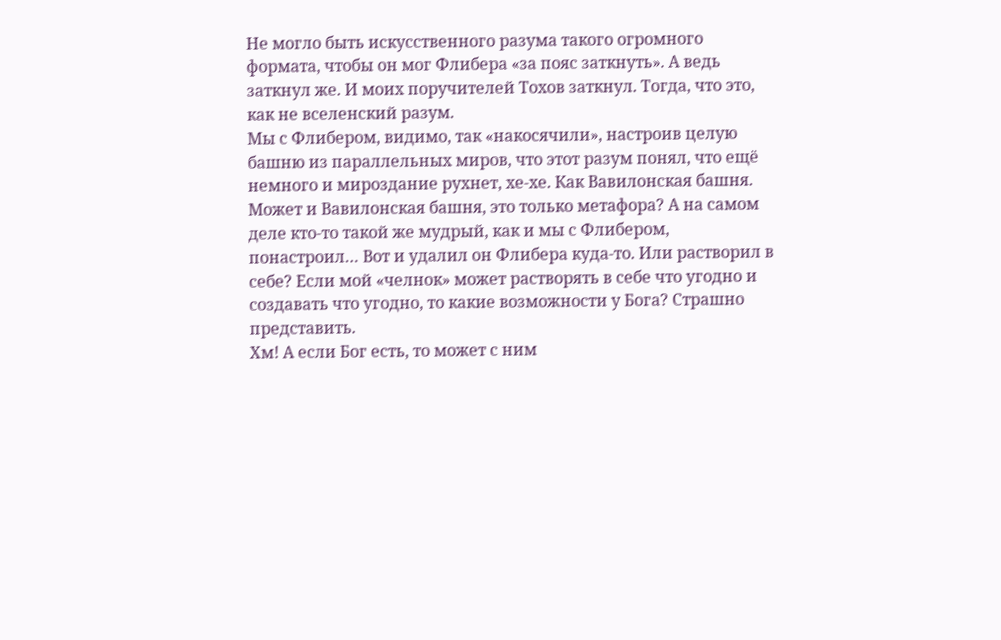Не могло быть искусственного разума такого огромного формата, чтобы он мог Флибера «за пояс заткнуть». А ведь заткнул же. И моих поручителей Тохов заткнул. Тогда, что это, как не вселенский разум.
Мы с Флибером, видимо, так «накосячили», настроив целую башню из параллельных миров, что этот разум понял, что ещё немного и мироздание рухнет, хе-хе. Как Вавилонская башня. Может и Вавилонская башня, это только метафора? А на самом деле кто-то такой же мудрый, как и мы с Флибером, понастроил… Вот и удалил он Флибера куда-то. Или растворил в себе? Если мой «челнок» может растворять в себе что угодно и создавать что угодно, то какие возможности у Бога? Страшно представить.
Хм! А если Бог есть, то может с ним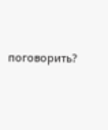поговорить?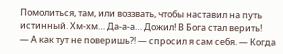Помолиться, там, или воззвать, чтобы наставил на путь истинный. Хм-хм… Да-а-а… Дожил! В Бога стал верить!
— А как тут не поверишь⁈ — спросил я сам себя. — Когда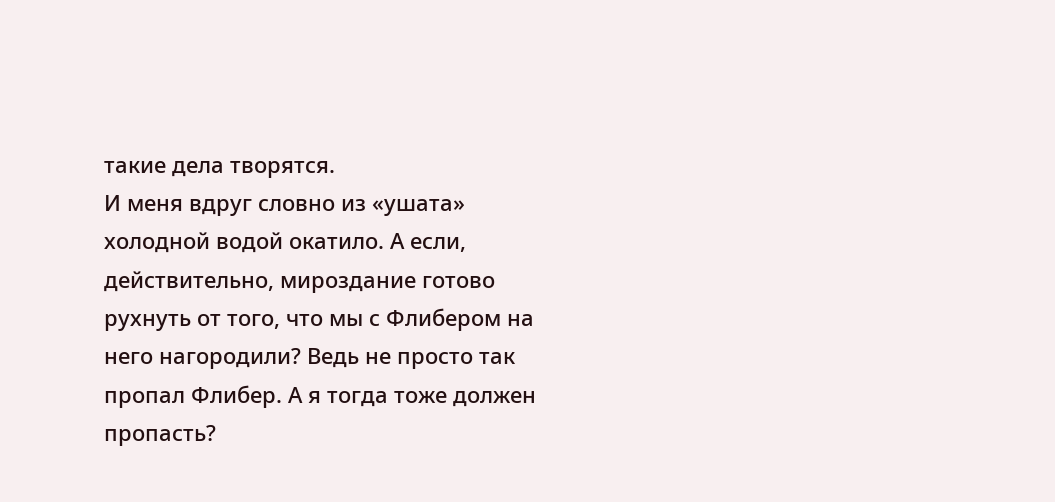такие дела творятся.
И меня вдруг словно из «ушата» холодной водой окатило. А если, действительно, мироздание готово рухнуть от того, что мы с Флибером на него нагородили? Ведь не просто так пропал Флибер. А я тогда тоже должен пропасть?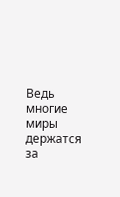Ведь многие миры держатся за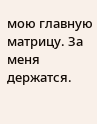мою главную матрицу. За меня держатся.